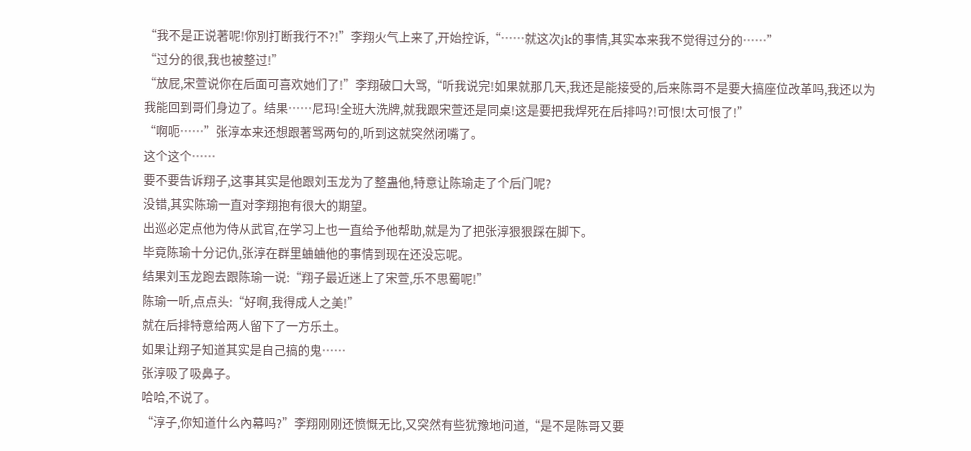“我不是正说著呢!你別打断我行不?!”李翔火气上来了,开始控诉,“……就这次jk的事情,其实本来我不觉得过分的……”
“过分的很,我也被整过!”
“放屁,宋萱说你在后面可喜欢她们了!”李翔破口大骂,“听我说完!如果就那几天,我还是能接受的,后来陈哥不是要大搞座位改革吗,我还以为我能回到哥们身边了。结果……尼玛!全班大洗牌,就我跟宋萱还是同桌!这是要把我焊死在后排吗?!可恨!太可恨了!”
“啊呃……”张淳本来还想跟著骂两句的,听到这就突然闭嘴了。
这个这个……
要不要告诉翔子,这事其实是他跟刘玉龙为了整蛊他,特意让陈瑜走了个后门呢?
没错,其实陈瑜一直对李翔抱有很大的期望。
出巡必定点他为侍从武官,在学习上也一直给予他帮助,就是为了把张淳狠狠踩在脚下。
毕竟陈瑜十分记仇,张淳在群里蛐蛐他的事情到现在还没忘呢。
结果刘玉龙跑去跟陈瑜一说:“翔子最近迷上了宋萱,乐不思蜀呢!”
陈瑜一听,点点头:“好啊,我得成人之美!”
就在后排特意给两人留下了一方乐土。
如果让翔子知道其实是自己搞的鬼……
张淳吸了吸鼻子。
哈哈,不说了。
“淳子,你知道什么內幕吗?”李翔刚刚还愤慨无比,又突然有些犹豫地问道,“是不是陈哥又要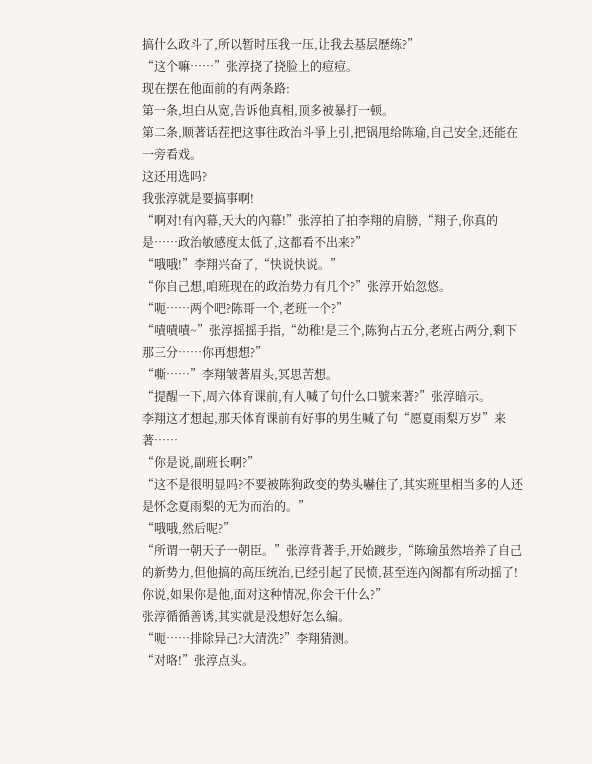搞什么政斗了,所以暂时压我一压,让我去基层歷练?”
“这个嘛……”张淳挠了挠脸上的痘痘。
现在摆在他面前的有两条路:
第一条,坦白从宽,告诉他真相,顶多被暴打一顿。
第二条,顺著话茬把这事往政治斗爭上引,把锅甩给陈瑜,自己安全,还能在一旁看戏。
这还用选吗?
我张淳就是要搞事啊!
“啊对!有內幕,天大的內幕!”张淳拍了拍李翔的肩膀,“翔子,你真的是……政治敏感度太低了,这都看不出来?”
“哦哦!”李翔兴奋了,“快说快说。”
“你自己想,咱班现在的政治势力有几个?”张淳开始忽悠。
“呃……两个吧?陈哥一个,老班一个?”
“嘖嘖嘖~”张淳摇摇手指,“幼稚!是三个,陈狗占五分,老班占两分,剩下那三分……你再想想?”
“嘶……”李翔皱著眉头,冥思苦想。
“提醒一下,周六体育课前,有人喊了句什么口號来著?”张淳暗示。
李翔这才想起,那天体育课前有好事的男生喊了句“愿夏雨梨万岁”来著……
“你是说,副班长啊?”
“这不是很明显吗?不要被陈狗政变的势头嚇住了,其实班里相当多的人还是怀念夏雨梨的无为而治的。”
“哦哦,然后呢?”
“所谓一朝天子一朝臣。”张淳背著手,开始踱步,“陈瑜虽然培养了自己的新势力,但他搞的高压统治,已经引起了民愤,甚至连內阁都有所动摇了!你说,如果你是他,面对这种情况,你会干什么?”
张淳循循善诱,其实就是没想好怎么编。
“呃……排除异己?大清洗?”李翔猜测。
“对咯!”张淳点头。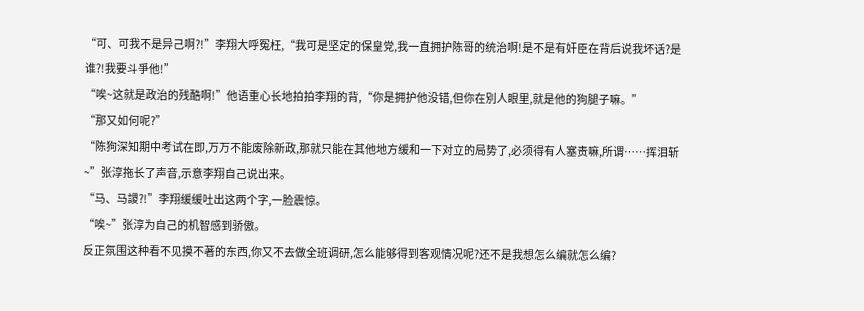“可、可我不是异己啊?!”李翔大呼冤枉,“我可是坚定的保皇党,我一直拥护陈哥的统治啊!是不是有奸臣在背后说我坏话?是谁?!我要斗爭他!”
“唉~这就是政治的残酷啊!”他语重心长地拍拍李翔的背,“你是拥护他没错,但你在別人眼里,就是他的狗腿子嘛。”
“那又如何呢?”
“陈狗深知期中考试在即,万万不能废除新政,那就只能在其他地方缓和一下对立的局势了,必须得有人塞责嘛,所谓……挥泪斩~”张淳拖长了声音,示意李翔自己说出来。
“马、马謖?!”李翔缓缓吐出这两个字,一脸震惊。
“唉~”张淳为自己的机智感到骄傲。
反正氛围这种看不见摸不著的东西,你又不去做全班调研,怎么能够得到客观情况呢?还不是我想怎么编就怎么编?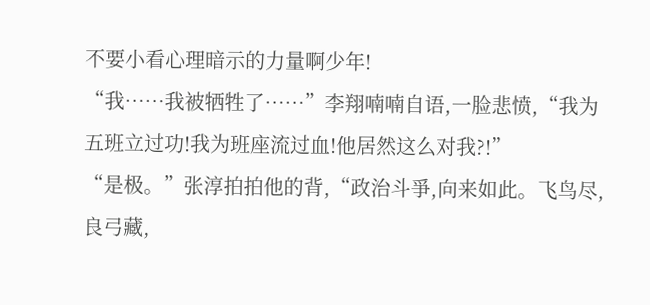不要小看心理暗示的力量啊少年!
“我……我被牺牲了……”李翔喃喃自语,一脸悲愤,“我为五班立过功!我为班座流过血!他居然这么对我?!”
“是极。”张淳拍拍他的背,“政治斗爭,向来如此。飞鸟尽,良弓藏,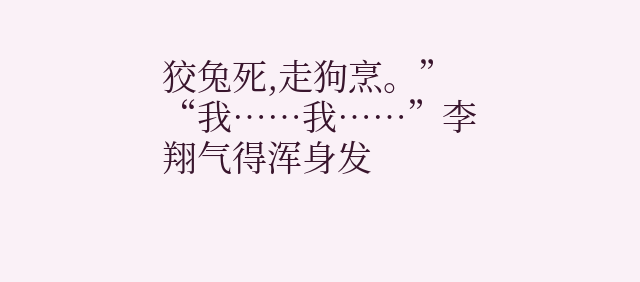狡兔死,走狗烹。”
“我……我……”李翔气得浑身发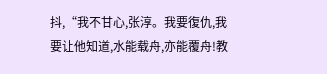抖,“我不甘心,张淳。我要復仇,我要让他知道,水能载舟,亦能覆舟!教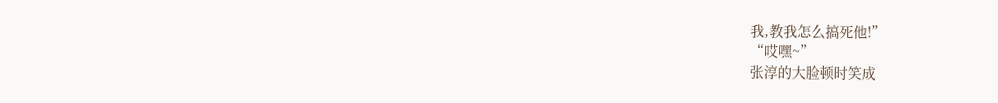我,教我怎么搞死他!”
“哎嘿~”
张淳的大脸顿时笑成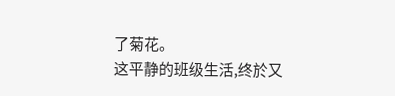了菊花。
这平静的班级生活,终於又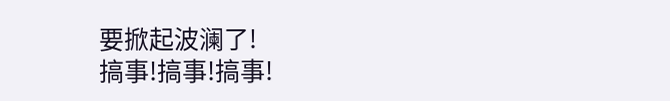要掀起波澜了!
搞事!搞事!搞事!